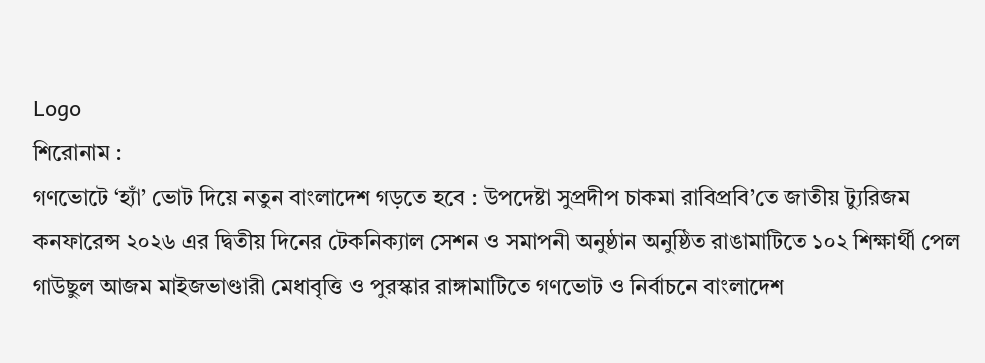Logo
শিরোনাম :
গণভোটে ‘হ্যাঁ’ ভোট দিয়ে নতুন বাংলাদেশ গড়তে হবে : উপদেষ্টা সুপ্রদীপ চাকমা রাবিপ্রবি’তে জাতীয় ট্যুরিজম কনফারেন্স ২০২৬ এর দ্বিতীয় দিনের টেকনিক্যাল সেশন ও সমাপনী অনুষ্ঠান অনুষ্ঠিত রাঙামাটিতে ১০২ শিক্ষার্থী পেল গাউছুল আজম মাইজভাণ্ডারী মেধাবৃত্তি ও পুরস্কার রাঙ্গামাটিতে গণভোট ও নির্বাচনে বাংলাদেশ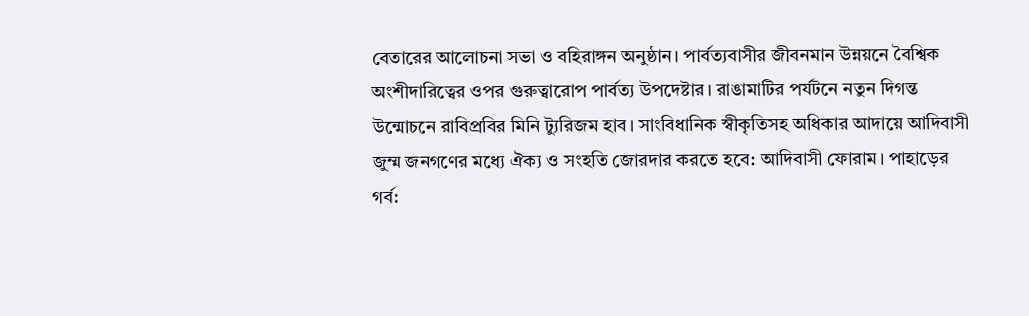বেতারের আলোচনা সভা ও বহিরাঙ্গন অনুষ্ঠান। পার্বত্যবাসীর জীবনমান উন্নয়নে বৈশ্বিক অংশীদারিত্বের ওপর গুরুত্বারোপ পার্বত্য উপদেষ্টার। রাঙামাটির পর্যটনে নতুন দিগন্ত উন্মোচনে রাবিপ্রবির মিনি ট্যুরিজম হাব। সাংবিধানিক স্বীকৃতিসহ অধিকার আদায়ে আদিবাসী জুম্ম জনগণের মধ্যে ঐক্য ও সংহতি জোরদার করতে হবে: আদিবাসী ফোরাম। পাহাড়ের গর্ব: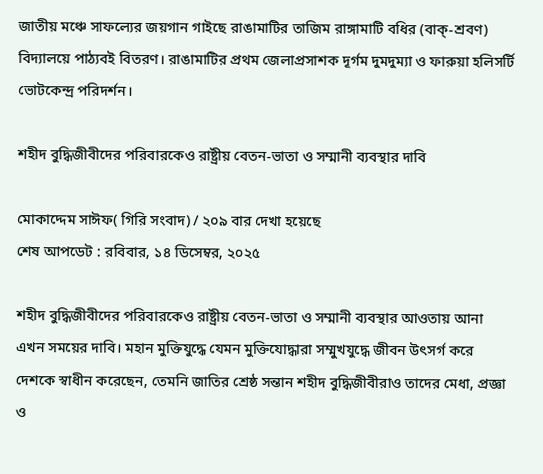জাতীয় মঞ্চে সাফল্যের জয়গান গাইছে রাঙামাটির তাজিম রাঙ্গামাটি বধির (বাক্-শ্রবণ) বিদ্যালয়ে পাঠ্যবই বিতরণ। রাঙামাটির প্রথম জেলাপ্রসাশক দূর্গম দুমদুম্যা ও ফারুয়া হলিসর্টি ভোটকেন্দ্র পরিদর্শন।

শহীদ বুদ্ধিজীবীদের পরিবারকেও রাষ্ট্রীয় বেতন-ভাতা ও সম্মানী ব্যবস্থার দাবি

মোকাদ্দেম সাঈফ( গিরি সংবাদ) / ২০৯ বার দেখা হয়েছে
শেষ আপডেট : রবিবার, ১৪ ডিসেম্বর, ২০২৫

শহীদ বুদ্ধিজীবীদের পরিবারকেও রাষ্ট্রীয় বেতন-ভাতা ও সম্মানী ব্যবস্থার আওতায় আনা এখন সময়ের দাবি। মহান মুক্তিযুদ্ধে যেমন মুক্তিযোদ্ধারা সম্মুখযুদ্ধে জীবন উৎসর্গ করে দেশকে স্বাধীন করেছেন, তেমনি জাতির শ্রেষ্ঠ সন্তান শহীদ বুদ্ধিজীবীরাও তাদের মেধা, প্রজ্ঞা ও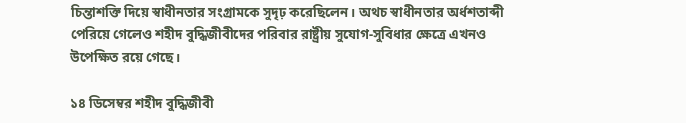চিন্তাশক্তি দিয়ে স্বাধীনতার সংগ্রামকে সুদৃঢ় করেছিলেন। অথচ স্বাধীনতার অর্ধশতাব্দী পেরিয়ে গেলেও শহীদ বুদ্ধিজীবীদের পরিবার রাষ্ট্রীয় সুযোগ-সুবিধার ক্ষেত্রে এখনও উপেক্ষিত রয়ে গেছে।

১৪ ডিসেম্বর শহীদ বুদ্ধিজীবী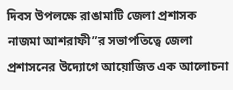দিবস উপলক্ষে রাঙামাটি জেলা প্রশাসক নাজমা আশরাফী”র সভাপতিত্বে জেলা প্রশাসনের উদ্যোগে আয়োজিত এক আলোচনা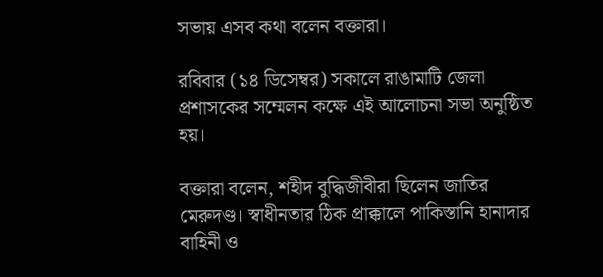সভায় এসব কথা বলেন বক্তারা।

রবিবার (১৪ ডিসেম্বর) সকালে রাঙামাটি জেলা প্রশাসকের সম্মেলন কক্ষে এই আলোচনা সভা অনুষ্ঠিত হয়।

বক্তারা বলেন, শহীদ বুদ্ধিজীবীরা ছিলেন জাতির মেরুদণ্ড। স্বাধীনতার ঠিক প্রাক্কালে পাকিস্তানি হানাদার বাহিনী ও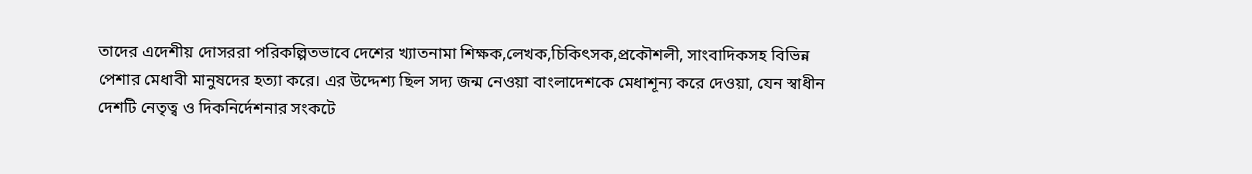তাদের এদেশীয় দোসররা পরিকল্পিতভাবে দেশের খ্যাতনামা শিক্ষক,লেখক,চিকিৎসক,প্রকৌশলী, সাংবাদিকসহ বিভিন্ন পেশার মেধাবী মানুষদের হত্যা করে। এর উদ্দেশ্য ছিল সদ্য জন্ম নেওয়া বাংলাদেশকে মেধাশূন্য করে দেওয়া, যেন স্বাধীন দেশটি নেতৃত্ব ও দিকনির্দেশনার সংকটে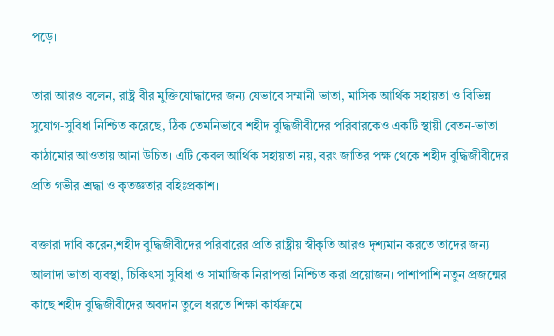পড়ে।

তারা আরও বলেন, রাষ্ট্র বীর মুক্তিযোদ্ধাদের জন্য যেভাবে সম্মানী ভাতা, মাসিক আর্থিক সহায়তা ও বিভিন্ন সুযোগ-সুবিধা নিশ্চিত করেছে, ঠিক তেমনিভাবে শহীদ বুদ্ধিজীবীদের পরিবারকেও একটি স্থায়ী বেতন-ভাতা কাঠামোর আওতায় আনা উচিত। এটি কেবল আর্থিক সহায়তা নয়, বরং জাতির পক্ষ থেকে শহীদ বুদ্ধিজীবীদের প্রতি গভীর শ্রদ্ধা ও কৃতজ্ঞতার বহিঃপ্রকাশ।

বক্তারা দাবি করেন,শহীদ বুদ্ধিজীবীদের পরিবারের প্রতি রাষ্ট্রীয় স্বীকৃতি আরও দৃশ্যমান করতে তাদের জন্য আলাদা ভাতা ব্যবস্থা, চিকিৎসা সুবিধা ও সামাজিক নিরাপত্তা নিশ্চিত করা প্রয়োজন। পাশাপাশি নতুন প্রজন্মের কাছে শহীদ বুদ্ধিজীবীদের অবদান তুলে ধরতে শিক্ষা কার্যক্রমে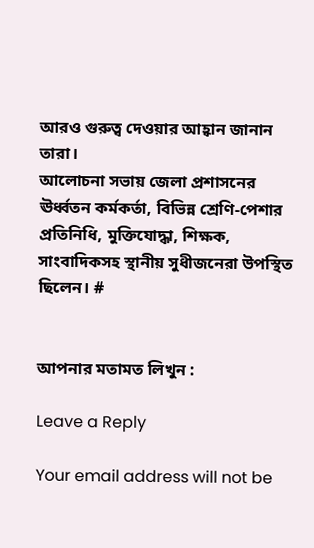আরও গুরুত্ব দেওয়ার আহ্বান জানান তারা।
আলোচনা সভায় জেলা প্রশাসনের ঊর্ধ্বতন কর্মকর্তা, বিভিন্ন শ্রেণি-পেশার প্রতিনিধি, মুক্তিযোদ্ধা, শিক্ষক, সাংবাদিকসহ স্থানীয় সুধীজনেরা উপস্থিত ছিলেন। #


আপনার মতামত লিখুন :

Leave a Reply

Your email address will not be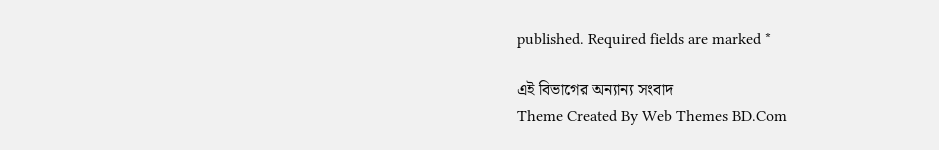published. Required fields are marked *

এই বিভাগের অন্যান্য সংবাদ
Theme Created By Web Themes BD.Com